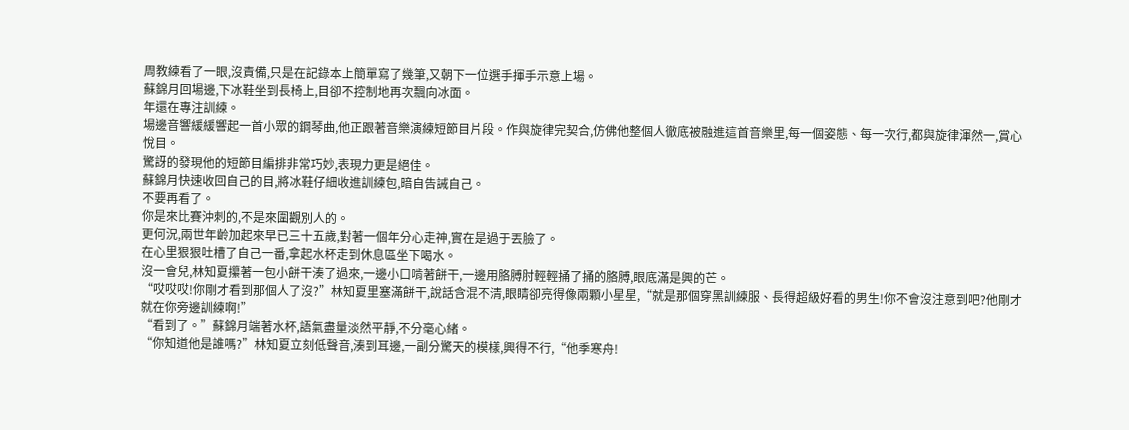周教練看了一眼,沒責備,只是在記錄本上簡單寫了幾筆,又朝下一位選手揮手示意上場。
蘇錦月回場邊,下冰鞋坐到長椅上,目卻不控制地再次飄向冰面。
年還在專注訓練。
場邊音響緩緩響起一首小眾的鋼琴曲,他正跟著音樂演練短節目片段。作與旋律完契合,仿佛他整個人徹底被融進這首音樂里,每一個姿態、每一次行,都與旋律渾然一,賞心悅目。
驚訝的發現他的短節目編排非常巧妙,表現力更是絕佳。
蘇錦月快速收回自己的目,將冰鞋仔細收進訓練包,暗自告誡自己。
不要再看了。
你是來比賽沖刺的,不是來圍觀別人的。
更何況,兩世年齡加起來早已三十五歲,對著一個年分心走神,實在是過于丟臉了。
在心里狠狠吐槽了自己一番,拿起水杯走到休息區坐下喝水。
沒一會兒,林知夏攥著一包小餅干湊了過來,一邊小口啃著餅干,一邊用胳膊肘輕輕捅了捅的胳膊,眼底滿是興的芒。
“哎哎哎!你剛才看到那個人了沒?”林知夏里塞滿餅干,說話含混不清,眼睛卻亮得像兩顆小星星,“就是那個穿黑訓練服、長得超級好看的男生!你不會沒注意到吧?他剛才就在你旁邊訓練啊!”
“看到了。”蘇錦月端著水杯,語氣盡量淡然平靜,不分毫心緒。
“你知道他是誰嗎?”林知夏立刻低聲音,湊到耳邊,一副分驚天的模樣,興得不行,“他季寒舟!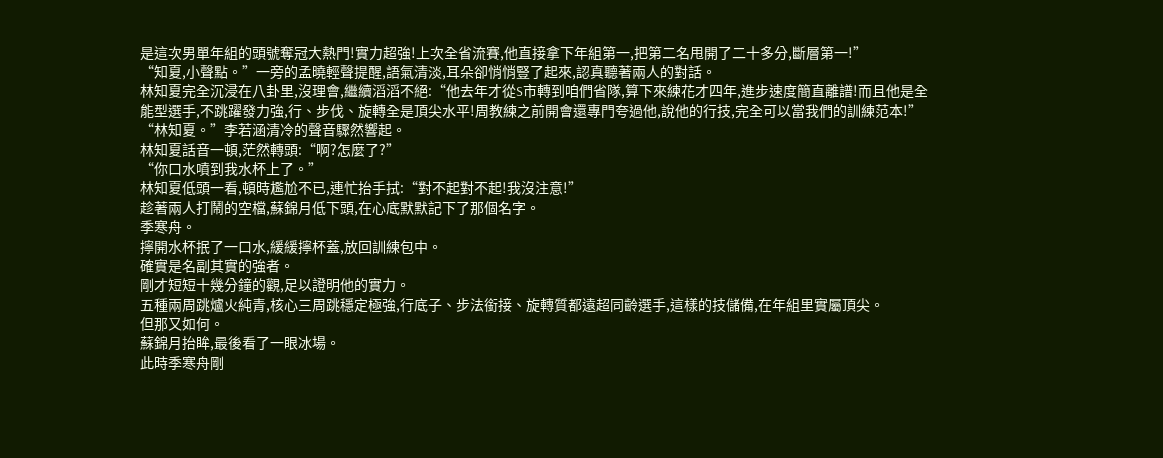是這次男單年組的頭號奪冠大熱門!實力超強!上次全省流賽,他直接拿下年組第一,把第二名甩開了二十多分,斷層第一!”
“知夏,小聲點。”一旁的孟曉輕聲提醒,語氣清淡,耳朵卻悄悄豎了起來,認真聽著兩人的對話。
林知夏完全沉浸在八卦里,沒理會,繼續滔滔不絕:“他去年才從S市轉到咱們省隊,算下來練花才四年,進步速度簡直離譜!而且他是全能型選手,不跳躍發力強,行、步伐、旋轉全是頂尖水平!周教練之前開會還專門夸過他,說他的行技,完全可以當我們的訓練范本!”
“林知夏。”李若涵清冷的聲音驟然響起。
林知夏話音一頓,茫然轉頭:“啊?怎麼了?”
“你口水噴到我水杯上了。”
林知夏低頭一看,頓時尷尬不已,連忙抬手拭:“對不起對不起!我沒注意!”
趁著兩人打鬧的空檔,蘇錦月低下頭,在心底默默記下了那個名字。
季寒舟。
擰開水杯抿了一口水,緩緩擰杯蓋,放回訓練包中。
確實是名副其實的強者。
剛才短短十幾分鐘的觀,足以證明他的實力。
五種兩周跳爐火純青,核心三周跳穩定極強,行底子、步法銜接、旋轉質都遠超同齡選手,這樣的技儲備,在年組里實屬頂尖。
但那又如何。
蘇錦月抬眸,最後看了一眼冰場。
此時季寒舟剛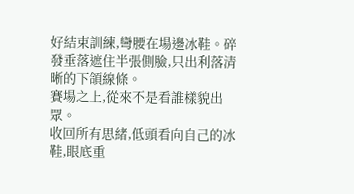好結束訓練,彎腰在場邊冰鞋。碎發垂落遮住半張側臉,只出利落清晰的下頜線條。
賽場之上,從來不是看誰樣貌出眾。
收回所有思緒,低頭看向自己的冰鞋,眼底重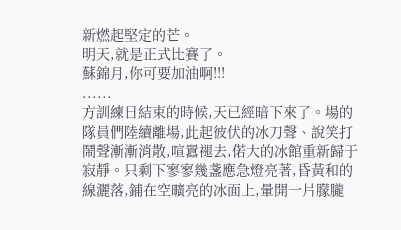新燃起堅定的芒。
明天,就是正式比賽了。
蘇錦月,你可要加油啊!!!
......
方訓練日結束的時候,天已經暗下來了。場的隊員們陸續離場,此起彼伏的冰刀聲、說笑打鬧聲漸漸消散,喧囂褪去,偌大的冰館重新歸于寂靜。只剩下寥寥幾盞應急燈亮著,昏黃和的線灑落,鋪在空曠亮的冰面上,暈開一片朦朧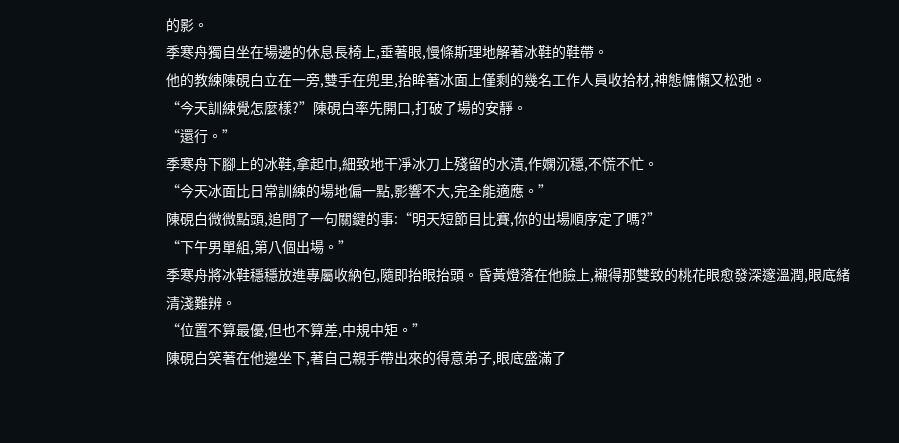的影。
季寒舟獨自坐在場邊的休息長椅上,垂著眼,慢條斯理地解著冰鞋的鞋帶。
他的教練陳硯白立在一旁,雙手在兜里,抬眸著冰面上僅剩的幾名工作人員收拾材,神態慵懶又松弛。
“今天訓練覺怎麼樣?”陳硯白率先開口,打破了場的安靜。
“還行。”
季寒舟下腳上的冰鞋,拿起巾,細致地干凈冰刀上殘留的水漬,作嫻沉穩,不慌不忙。
“今天冰面比日常訓練的場地偏一點,影響不大,完全能適應。”
陳硯白微微點頭,追問了一句關鍵的事:“明天短節目比賽,你的出場順序定了嗎?”
“下午男單組,第八個出場。”
季寒舟將冰鞋穩穩放進專屬收納包,隨即抬眼抬頭。昏黃燈落在他臉上,襯得那雙致的桃花眼愈發深邃溫潤,眼底緒清淺難辨。
“位置不算最優,但也不算差,中規中矩。”
陳硯白笑著在他邊坐下,著自己親手帶出來的得意弟子,眼底盛滿了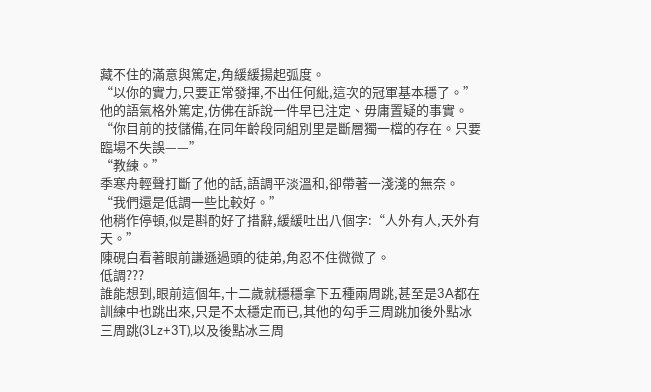藏不住的滿意與篤定,角緩緩揚起弧度。
“以你的實力,只要正常發揮,不出任何紕,這次的冠軍基本穩了。”
他的語氣格外篤定,仿佛在訴說一件早已注定、毋庸置疑的事實。
“你目前的技儲備,在同年齡段同組別里是斷層獨一檔的存在。只要臨場不失誤——”
“教練。”
季寒舟輕聲打斷了他的話,語調平淡溫和,卻帶著一淺淺的無奈。
“我們還是低調一些比較好。”
他稍作停頓,似是斟酌好了措辭,緩緩吐出八個字:“人外有人,天外有天。”
陳硯白看著眼前謙遜過頭的徒弟,角忍不住微微了。
低調???
誰能想到,眼前這個年,十二歲就穩穩拿下五種兩周跳,甚至是3A都在訓練中也跳出來,只是不太穩定而已,其他的勾手三周跳加後外點冰三周跳(3Lz+3T),以及後點冰三周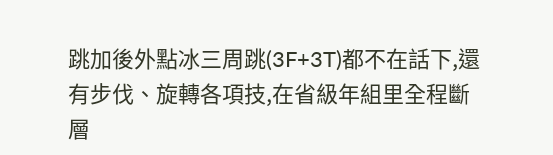跳加後外點冰三周跳(3F+3T)都不在話下,還有步伐、旋轉各項技,在省級年組里全程斷層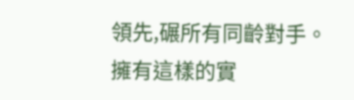領先,碾所有同齡對手。
擁有這樣的實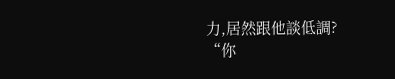力,居然跟他談低調?
“你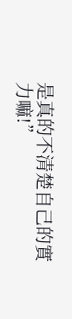是真的不清楚自己的實力嘛!”